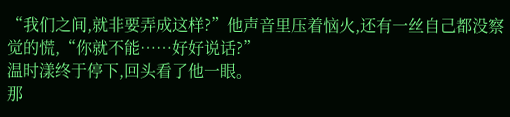“我们之间,就非要弄成这样?”他声音里压着恼火,还有一丝自己都没察觉的慌,“你就不能……好好说话?”
温时漾终于停下,回头看了他一眼。
那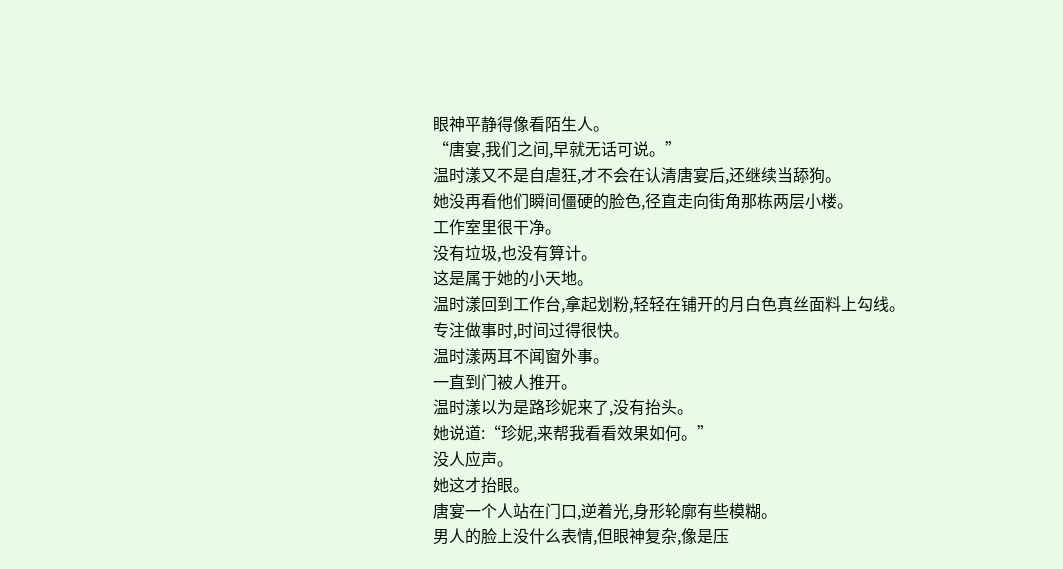眼神平静得像看陌生人。
“唐宴,我们之间,早就无话可说。”
温时漾又不是自虐狂,才不会在认清唐宴后,还继续当舔狗。
她没再看他们瞬间僵硬的脸色,径直走向街角那栋两层小楼。
工作室里很干净。
没有垃圾,也没有算计。
这是属于她的小天地。
温时漾回到工作台,拿起划粉,轻轻在铺开的月白色真丝面料上勾线。
专注做事时,时间过得很快。
温时漾两耳不闻窗外事。
一直到门被人推开。
温时漾以为是路珍妮来了,没有抬头。
她说道:“珍妮,来帮我看看效果如何。”
没人应声。
她这才抬眼。
唐宴一个人站在门口,逆着光,身形轮廓有些模糊。
男人的脸上没什么表情,但眼神复杂,像是压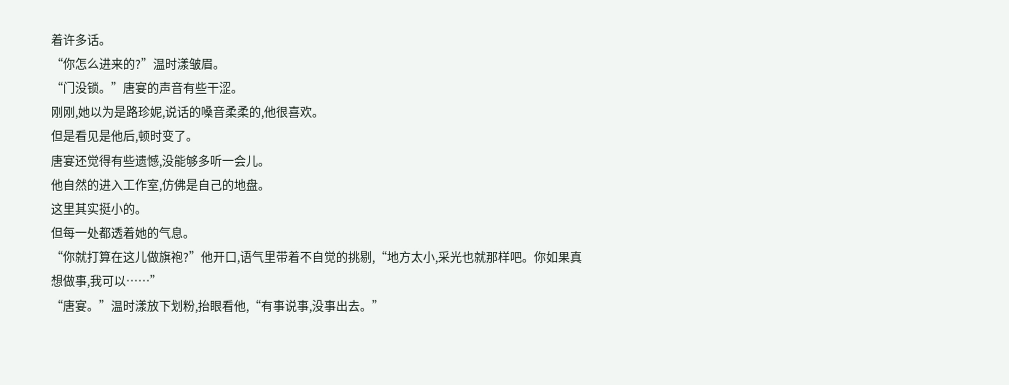着许多话。
“你怎么进来的?”温时漾皱眉。
“门没锁。”唐宴的声音有些干涩。
刚刚,她以为是路珍妮,说话的嗓音柔柔的,他很喜欢。
但是看见是他后,顿时变了。
唐宴还觉得有些遗憾,没能够多听一会儿。
他自然的进入工作室,仿佛是自己的地盘。
这里其实挺小的。
但每一处都透着她的气息。
“你就打算在这儿做旗袍?”他开口,语气里带着不自觉的挑剔,“地方太小,采光也就那样吧。你如果真想做事,我可以……”
“唐宴。”温时漾放下划粉,抬眼看他,“有事说事,没事出去。”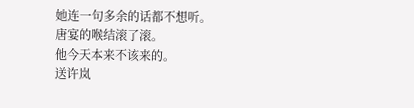她连一句多余的话都不想听。
唐宴的喉结滚了滚。
他今天本来不该来的。
送许岚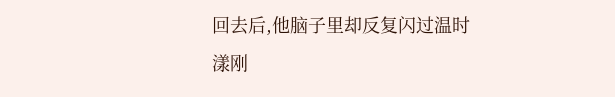回去后,他脑子里却反复闪过温时漾刚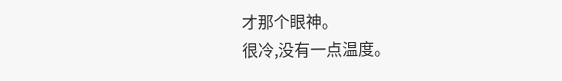才那个眼神。
很冷,没有一点温度。